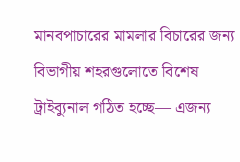মানবপাচারের মামলার বিচারের জন্য বিভাগীয় শহরগুলোতে বিশেষ ট্রাইব্যুনাল গঠিত হচ্ছে— এজন্য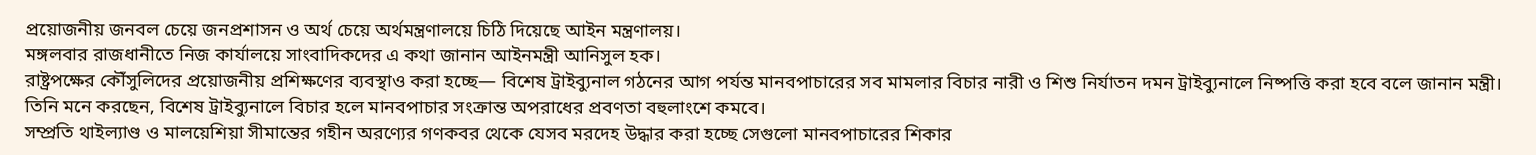প্রয়োজনীয় জনবল চেয়ে জনপ্রশাসন ও অর্থ চেয়ে অর্থমন্ত্রণালয়ে চিঠি দিয়েছে আইন মন্ত্রণালয়।
মঙ্গলবার রাজধানীতে নিজ কার্যালয়ে সাংবাদিকদের এ কথা জানান আইনমন্ত্রী আনিসুল হক।
রাষ্ট্রপক্ষের কৌঁসুলিদের প্রয়োজনীয় প্রশিক্ষণের ব্যবস্থাও করা হচ্ছে— বিশেষ ট্রাইব্যুনাল গঠনের আগ পর্যন্ত মানবপাচারের সব মামলার বিচার নারী ও শিশু নির্যাতন দমন ট্রাইব্যুনালে নিষ্পত্তি করা হবে বলে জানান মন্ত্রী।
তিনি মনে করছেন, বিশেষ ট্রাইব্যুনালে বিচার হলে মানবপাচার সংক্রান্ত অপরাধের প্রবণতা বহুলাংশে কমবে।
সম্প্রতি থাইল্যাণ্ড ও মালয়েশিয়া সীমান্তের গহীন অরণ্যের গণকবর থেকে যেসব মরদেহ উদ্ধার করা হচ্ছে সেগুলো মানবপাচারের শিকার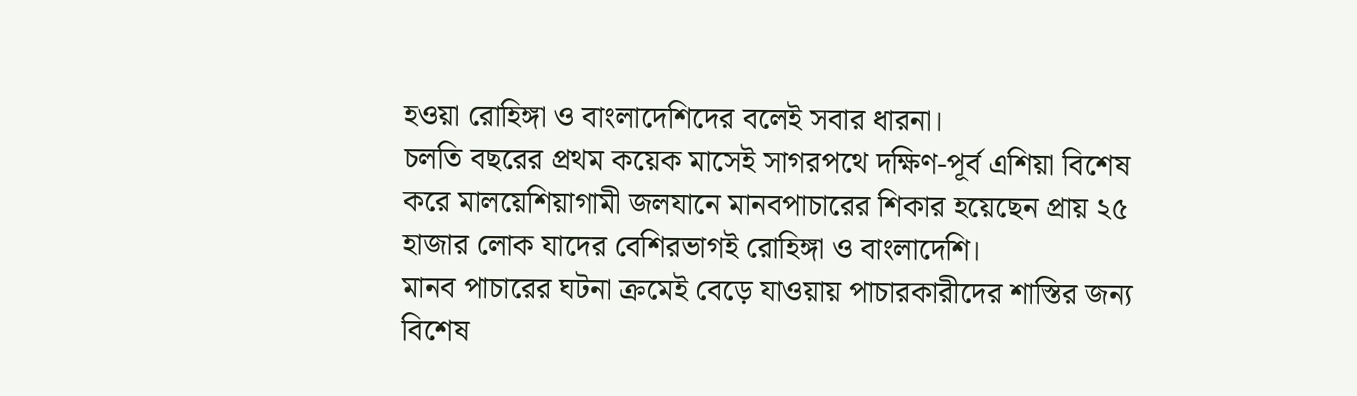হওয়া রোহিঙ্গা ও বাংলাদেশিদের বলেই সবার ধারনা।
চলতি বছরের প্রথম কয়েক মাসেই সাগরপথে দক্ষিণ-পূর্ব এশিয়া বিশেষ করে মালয়েশিয়াগামী জলযানে মানবপাচারের শিকার হয়েছেন প্রায় ২৫ হাজার লোক যাদের বেশিরভাগই রোহিঙ্গা ও বাংলাদেশি।
মানব পাচারের ঘটনা ক্রমেই বেড়ে যাওয়ায় পাচারকারীদের শাস্তির জন্য বিশেষ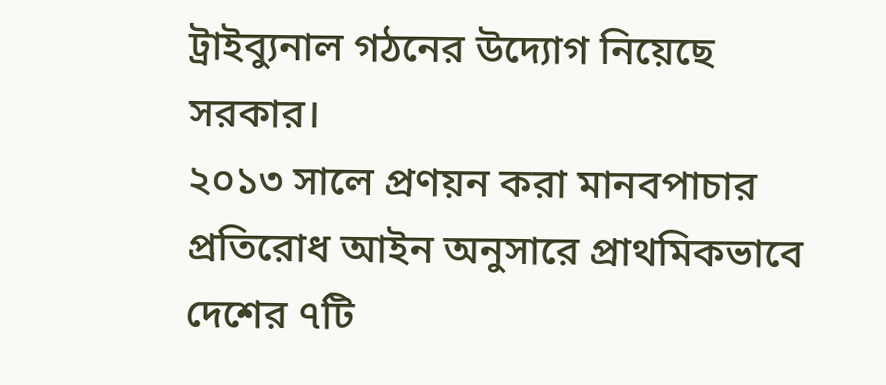ট্রাইব্যুনাল গঠনের উদ্যোগ নিয়েছে সরকার।
২০১৩ সালে প্রণয়ন করা মানবপাচার প্রতিরোধ আইন অনুসারে প্রাথমিকভাবে দেশের ৭টি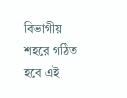বিভাগীয় শহরে গঠিত হবে এই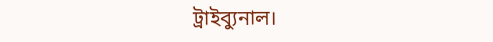ট্রাইব্যুনাল।